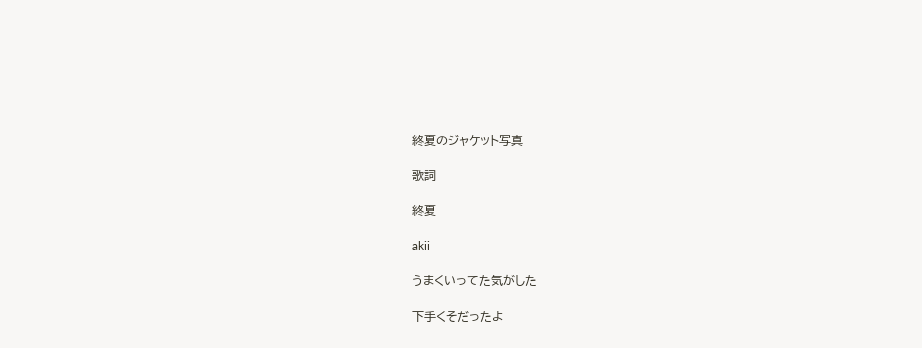終夏のジャケット写真

歌詞

終夏

akii

うまくいってた気がした

下手くそだったよ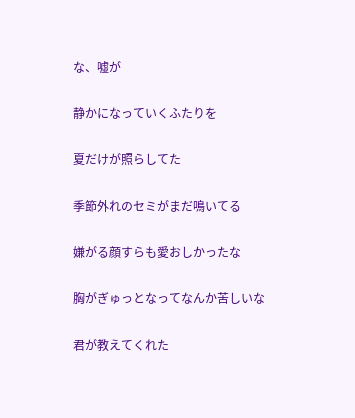な、嘘が

静かになっていくふたりを

夏だけが照らしてた

季節外れのセミがまだ鳴いてる

嫌がる顔すらも愛おしかったな

胸がぎゅっとなってなんか苦しいな

君が教えてくれた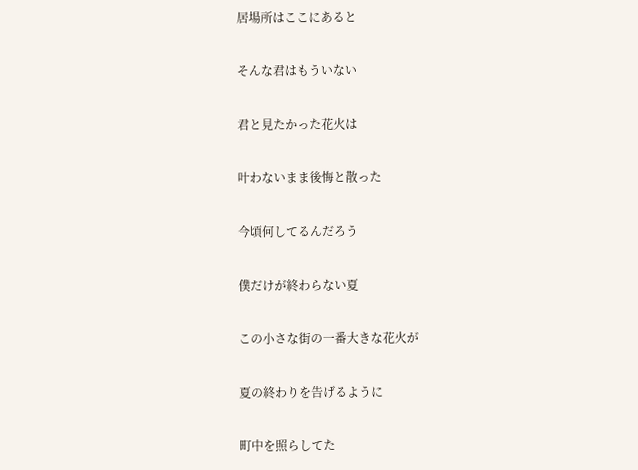居場所はここにあると

そんな君はもういない

君と見たかった花火は

叶わないまま後悔と散った

今頃何してるんだろう

僕だけが終わらない夏

この小さな街の一番大きな花火が

夏の終わりを告げるように

町中を照らしてた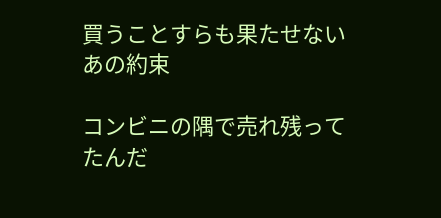買うことすらも果たせないあの約束

コンビニの隅で売れ残ってたんだ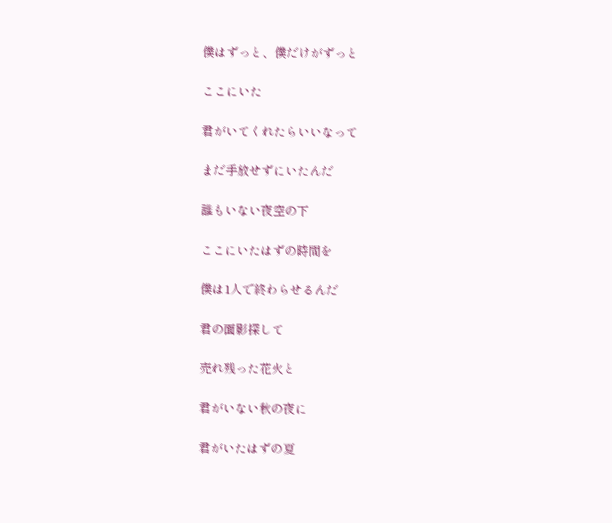僕はずっと、僕だけがずっと

ここにいた

君がいてくれたらいいなって

まだ手放せずにいたんだ

誰もいない夜空の下

ここにいたはずの時間を

僕は1人で終わらせるんだ

君の面影探して

売れ残った花火と

君がいない秋の夜に

君がいたはずの夏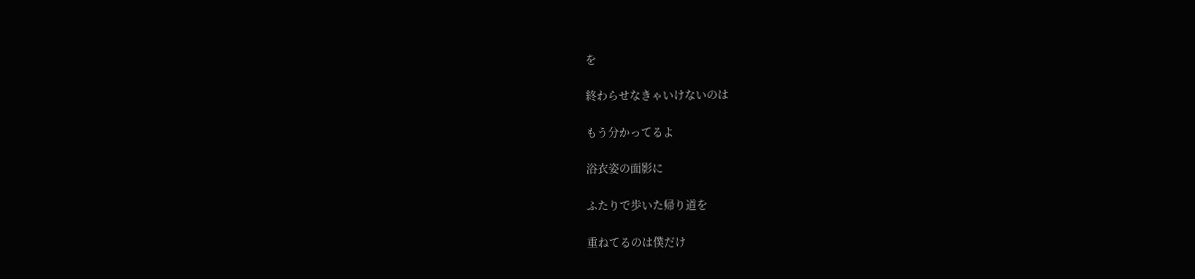を

終わらせなきゃいけないのは

もう分かってるよ

浴衣姿の面影に

ふたりで歩いた帰り道を

重ねてるのは僕だけ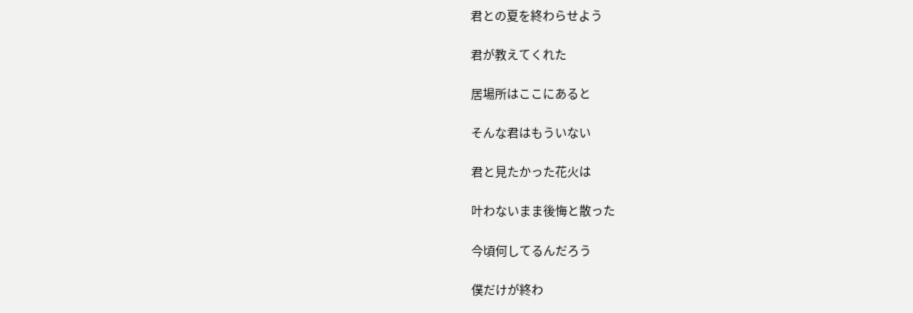君との夏を終わらせよう

君が教えてくれた

居場所はここにあると

そんな君はもういない

君と見たかった花火は

叶わないまま後悔と散った

今頃何してるんだろう

僕だけが終わ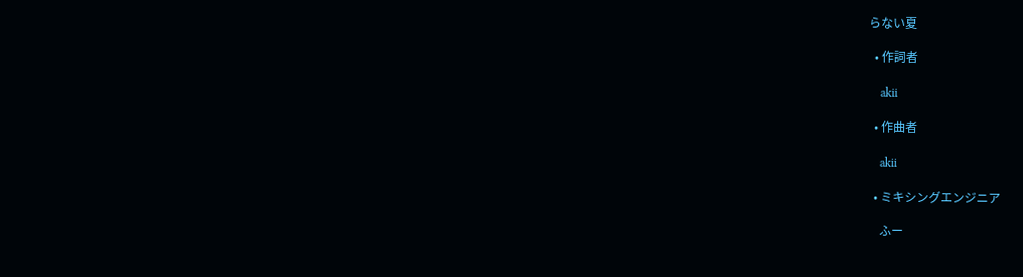らない夏

  • 作詞者

    akii

  • 作曲者

    akii

  • ミキシングエンジニア

    ふー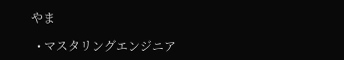やま

  • マスタリングエンジニア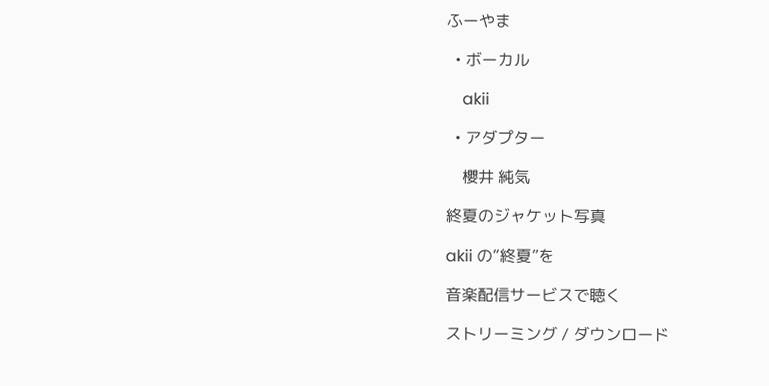ふーやま

  • ボーカル

    akii

  • アダプター

    櫻井 純気

終夏のジャケット写真

akii の“終夏”を

音楽配信サービスで聴く

ストリーミング / ダウンロード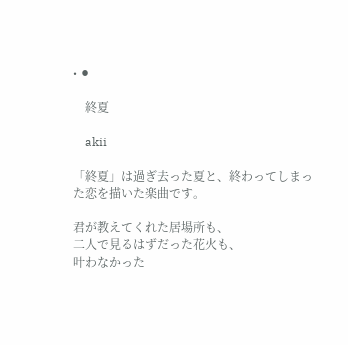• ⚫

    終夏

    akii

「終夏」は過ぎ去った夏と、終わってしまった恋を描いた楽曲です。

君が教えてくれた居場所も、
二人で見るはずだった花火も、
叶わなかった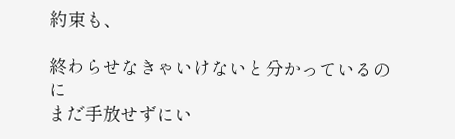約束も、

終わらせなきゃいけないと分かっているのに
まだ手放せずにい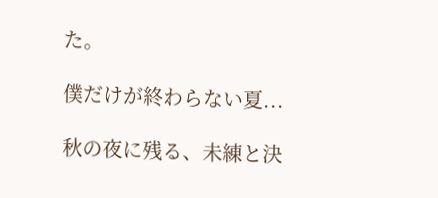た。

僕だけが終わらない夏...

秋の夜に残る、未練と決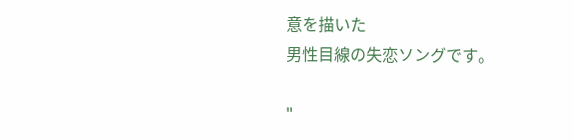意を描いた
男性目線の失恋ソングです。

"